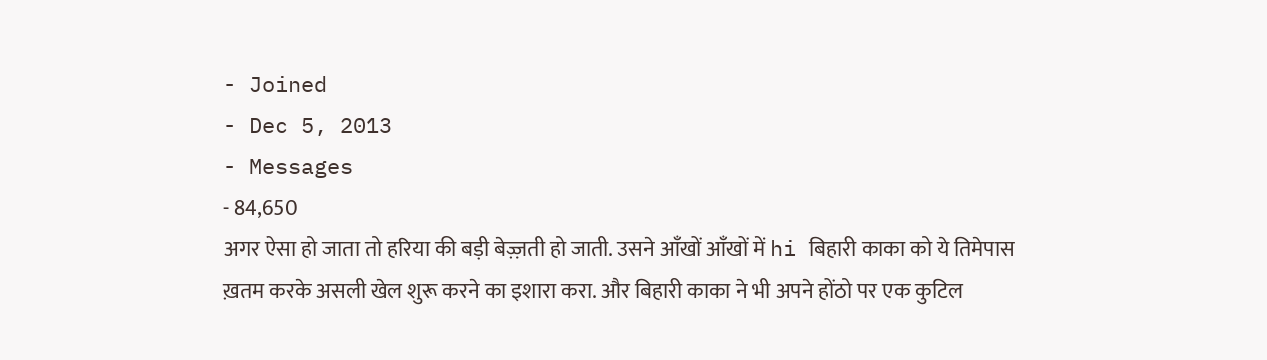- Joined
- Dec 5, 2013
- Messages
- 84,650
अगर ऐसा हो जाता तो हरिया की बड़ी बेज़्ज़ती हो जाती. उसने आँखों आँखों में hi बिहारी काका को ये तिमेपास ख़तम करके असली खेल शुरू करने का इशारा करा. और बिहारी काका ने भी अपने होंठो पर एक कुटिल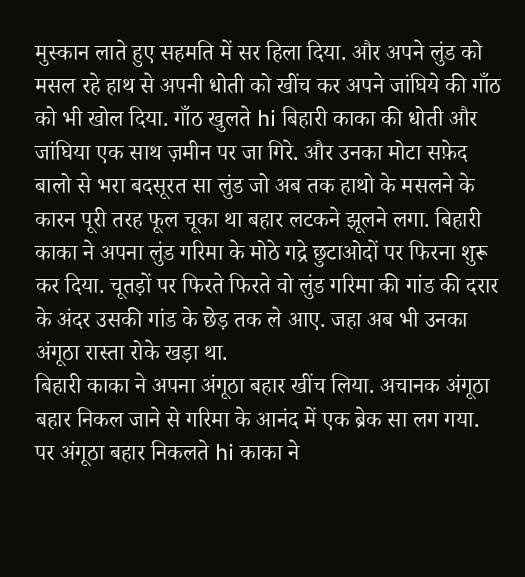मुस्कान लाते हुए सहमति में सर हिला दिया. और अपने लुंड को मसल रहे हाथ से अपनी धोती को खींच कर अपने जांघिये की गाँठ को भी खोल दिया. गाँठ खुलते hi बिहारी काका की धोती और जांघिया एक साथ ज़मीन पर जा गिरे. और उनका मोटा सफ़ेद बालो से भरा बदसूरत सा लुंड जो अब तक हाथो के मसलने के कारन पूरी तरह फूल चूका था बहार लटकने झूलने लगा. बिहारी काका ने अपना लुंड गरिमा के मोठे गद्रे छुटाओदों पर फिरना शुरू कर दिया. चूतड़ों पर फिरते फिरते वो लुंड गरिमा की गांड की दरार के अंदर उसकी गांड के छेड़ तक ले आए. जहा अब भी उनका अंगूठा रास्ता रोके खड़ा था.
बिहारी काका ने अपना अंगूठा बहार खींच लिया. अचानक अंगूठा बहार निकल जाने से गरिमा के आनंद में एक ब्रेक सा लग गया. पर अंगूठा बहार निकलते hi काका ने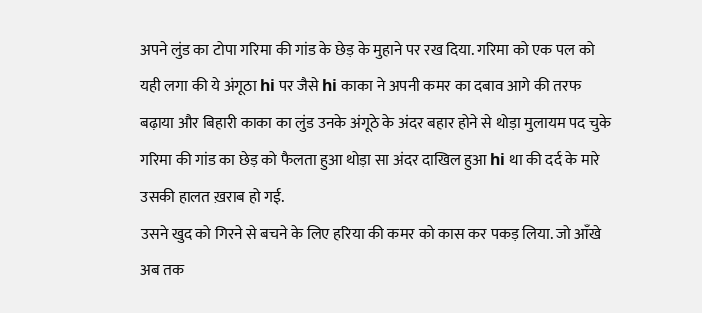अपने लुंड का टोपा गरिमा की गांड के छेड़ के मुहाने पर रख दिया. गरिमा को एक पल को यही लगा की ये अंगूठा hi पर जैसे hi काका ने अपनी कमर का दबाव आगे की तरफ बढ़ाया और बिहारी काका का लुंड उनके अंगूठे के अंदर बहार होने से थोड़ा मुलायम पद चुके गरिमा की गांड का छेड़ को फैलता हुआ थोड़ा सा अंदर दाखिल हुआ hi था की दर्द के मारे उसकी हालत ख़राब हो गई.
उसने खुद को गिरने से बचने के लिए हरिया की कमर को कास कर पकड़ लिया. जो आँखे अब तक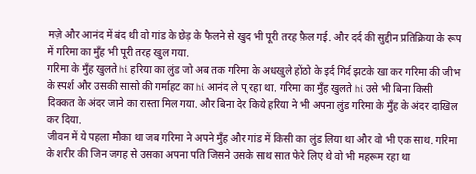मज़े और आनंद में बंद थी वो गांड के छेड़ के फैलने से खुद भी पूरी तरह फ़ैल गई. और दर्द की सुद्दीन प्रतिक्रिया के रूप में गरिमा का मुँह भी पूरी तरह खुल गया.
गरिमा के मुँह खुलते hi हरिया का लुंड जो अब तक गरिमा के अधखुले होंठो के इर्द गिर्द झटके खा कर गरिमा की जीभ के स्पर्श और उसकी सासो की गर्माहट का hi आनंद ले प् रहा था. गरिमा का मुँह खुलते hi उसे भी बिना किसी दिक्कत के अंदर जाने का रास्ता मिल गया. और बिना देर किये हरिया ने भी अपना लुंड गरिमा के मुँह के अंदर दाखिल कर दिया.
जीवन में ये पहला मौका था जब गरिमा ने अपने मुँह और गांड में किसी का लुंड लिया था और वो भी एक साथ. गरिमा के शरीर की जिन जगह से उसका अपना पति जिसने उसके साथ सात फेरे लिए थे वो भी महरूम रहा था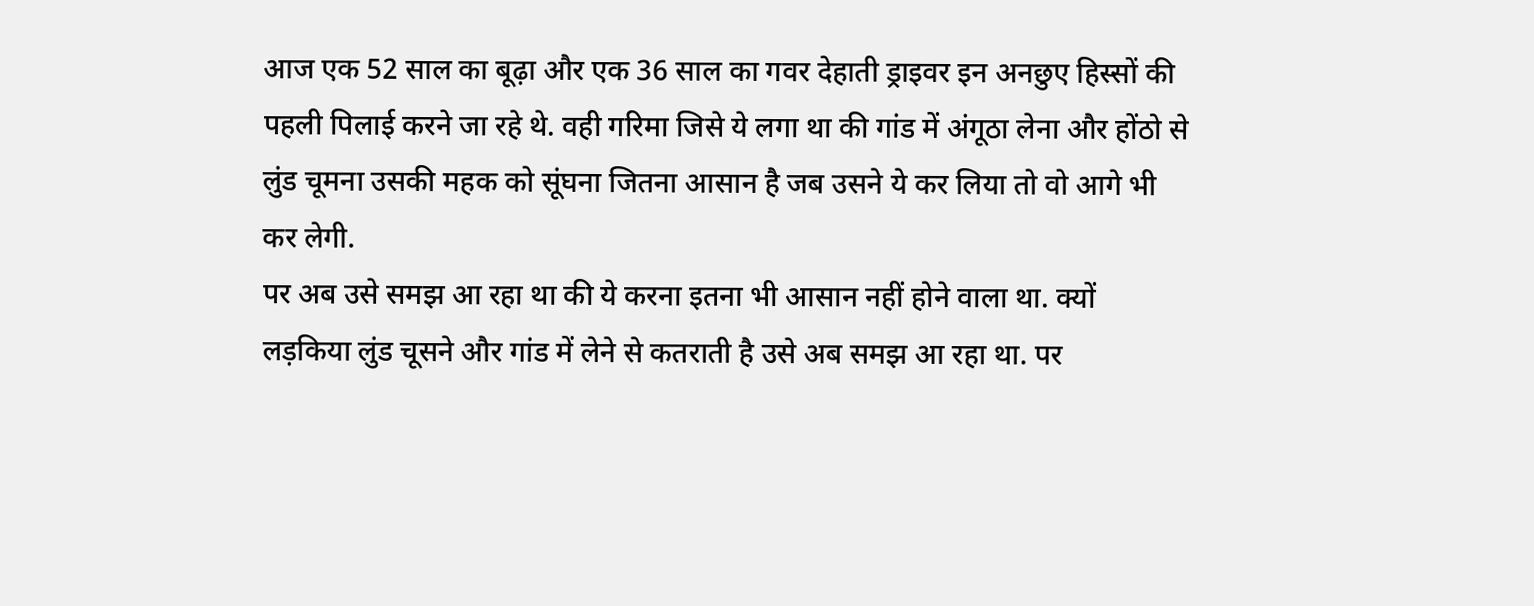आज एक 52 साल का बूढ़ा और एक 36 साल का गवर देहाती ड्राइवर इन अनछुए हिस्सों की पहली पिलाई करने जा रहे थे. वही गरिमा जिसे ये लगा था की गांड में अंगूठा लेना और होंठो से लुंड चूमना उसकी महक को सूंघना जितना आसान है जब उसने ये कर लिया तो वो आगे भी कर लेगी.
पर अब उसे समझ आ रहा था की ये करना इतना भी आसान नहीं होने वाला था. क्यों लड़किया लुंड चूसने और गांड में लेने से कतराती है उसे अब समझ आ रहा था. पर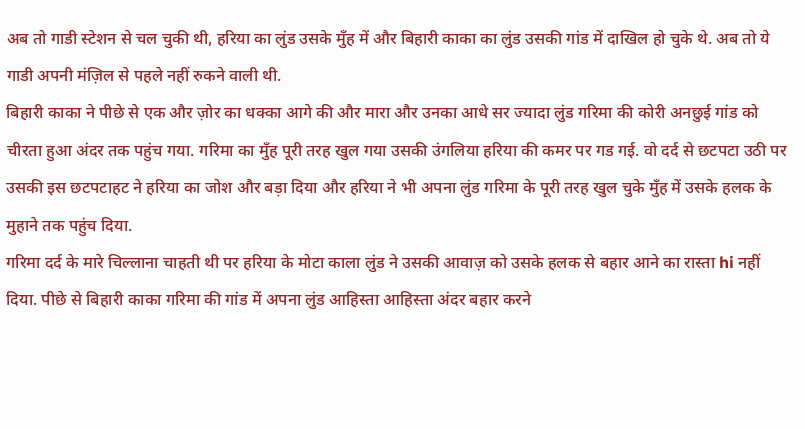अब तो गाडी स्टेशन से चल चुकी थी, हरिया का लुंड उसके मुँह में और बिहारी काका का लुंड उसकी गांड में दाखिल हो चुके थे. अब तो ये गाडी अपनी मंज़िल से पहले नहीं रुकने वाली थी.
बिहारी काका ने पीछे से एक और ज़ोर का धक्का आगे की और मारा और उनका आधे सर ज्यादा लुंड गरिमा की कोरी अनछुई गांड को चीरता हुआ अंदर तक पहुंच गया. गरिमा का मुँह पूरी तरह खुल गया उसकी उंगलिया हरिया की कमर पर गड गई. वो दर्द से छटपटा उठी पर उसकी इस छटपटाहट ने हरिया का जोश और बड़ा दिया और हरिया ने भी अपना लुंड गरिमा के पूरी तरह खुल चुके मुँह में उसके हलक के मुहाने तक पहुंच दिया.
गरिमा दर्द के मारे चिल्लाना चाहती थी पर हरिया के मोटा काला लुंड ने उसकी आवाज़ को उसके हलक से बहार आने का रास्ता hi नहीं दिया. पीछे से बिहारी काका गरिमा की गांड में अपना लुंड आहिस्ता आहिस्ता अंदर बहार करने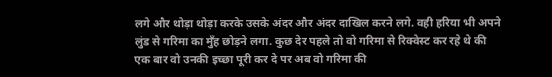लगे और थोड़ा थोड़ा करके उसके अंदर और अंदर दाखिल करने लगे. वही हरिया भी अपने लुंड से गरिमा का मुँह छोड़ने लगा. कुछ देर पहले तो वो गरिमा से रिक्वेस्ट कर रहे थे की एक बार वो उनकी इच्छा पूरी कर दे पर अब वो गरिमा की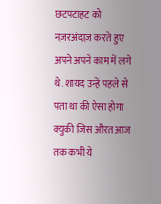छटपटाहट को नज़रअंदाज़ करते हुए अपने अपने काम में लगे थे. शायद उन्हें पहले से पता था की ऐसा होगा क्युकी जिस औरत आज तक कभी ये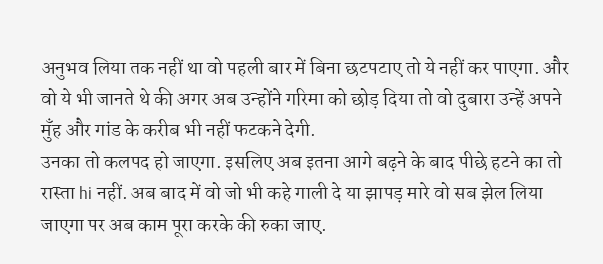अनुभव लिया तक नहीं था वो पहली बार में बिना छटपटाए तो ये नहीं कर पाएगा. और वो ये भी जानते थे की अगर अब उन्होंने गरिमा को छोड़ दिया तो वो दुबारा उन्हें अपने मुँह और गांड के करीब भी नहीं फटकने देगी.
उनका तो कलपद हो जाएगा. इसलिए अब इतना आगे बढ़ने के बाद पीछे हटने का तो रास्ता hi नहीं. अब बाद में वो जो भी कहे गाली दे या झापड़ मारे वो सब झेल लिया जाएगा पर अब काम पूरा करके की रुका जाए.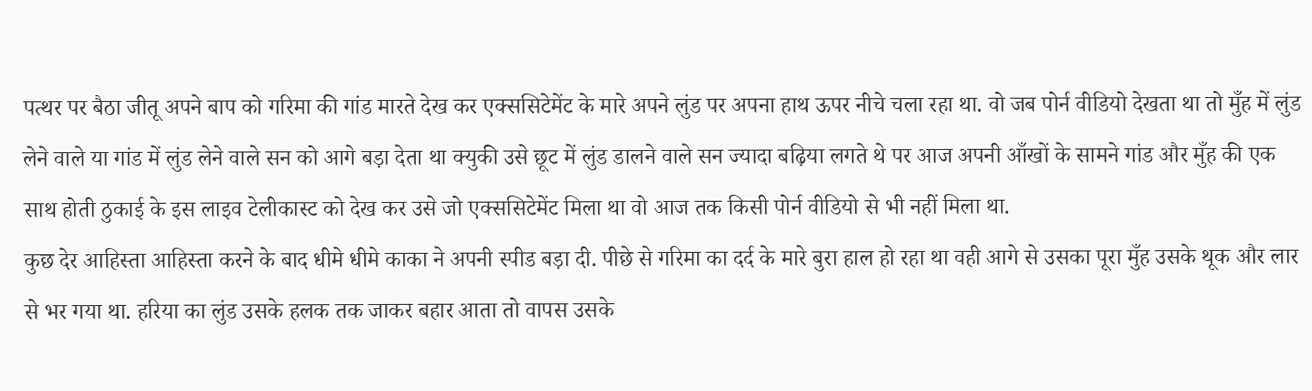पत्थर पर बैठा जीतू अपने बाप को गरिमा की गांड मारते देख कर एक्ससिटेमेंट के मारे अपने लुंड पर अपना हाथ ऊपर नीचे चला रहा था. वो जब पोर्न वीडियो देखता था तो मुँह में लुंड लेने वाले या गांड में लुंड लेने वाले सन को आगे बड़ा देता था क्युकी उसे छूट में लुंड डालने वाले सन ज्यादा बढ़िया लगते थे पर आज अपनी आँखों के सामने गांड और मुँह की एक साथ होती ठुकाई के इस लाइव टेलीकास्ट को देख कर उसे जो एक्ससिटेमेंट मिला था वो आज तक किसी पोर्न वीडियो से भी नहीं मिला था.
कुछ देर आहिस्ता आहिस्ता करने के बाद धीमे धीमे काका ने अपनी स्पीड बड़ा दी. पीछे से गरिमा का दर्द के मारे बुरा हाल हो रहा था वही आगे से उसका पूरा मुँह उसके थूक और लार से भर गया था. हरिया का लुंड उसके हलक तक जाकर बहार आता तो वापस उसके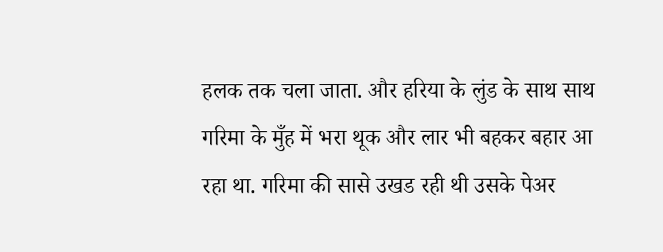हलक तक चला जाता. और हरिया के लुंड के साथ साथ गरिमा के मुँह में भरा थूक और लार भी बहकर बहार आ रहा था. गरिमा की सासे उखड रही थी उसके पेअर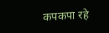कपकपा रहे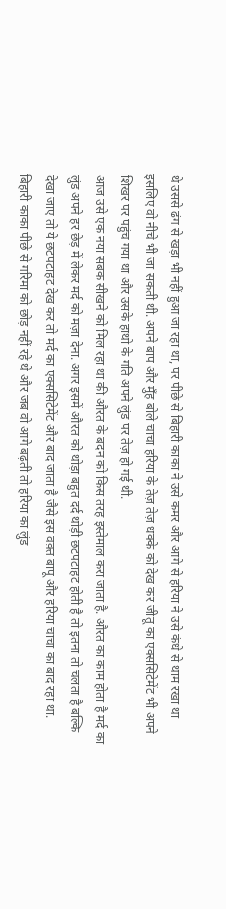थे उससे ढंग से खड़ा भी नहीं हुआ जा रहा था, पर पीछे से बिहारी काका ने उसे कमर और आगे से हरिया ने उसे कंधे से थाम रखा था इसलिए वो नीचे भी जा सकती थी. अपने बाप और मुँह बोले चाचा हरिया के तेज़ तेज़ धक्के को देख कर जीतू का एक्ससिटेमेंट भी अपने शिखर पर पहुंच गया था और उसके हाथो के गति अपने लुंड पर तेज़ हो गई थी.
आज उसे एक नया सबक सीखने को मिल रहा था की औरत के बदन को किस तरह इस्तेमाल करा जाता है. औरत का काम होता है मर्द का लुंड अपने हर छेड़ में लेकर मर्द को मज़ा देना. अगर इसमें औरत को थोड़ा बहुत दर्द थोड़ी छटपटाहट होती है तो इतना तो चलता है बल्कि देखा जाए तो ये छटपटाहट देख कर तो मर्द का एक्ससिटेमेंट और बाद जाता है जैसे इस वक़्त बापू और हरिया चाचा का बाद रहा था. बिहारी काका पीछे से गरिमा को छोड़ नहीं रहे थे और जब वो आगे बढ़ती तो हरिया का लुंड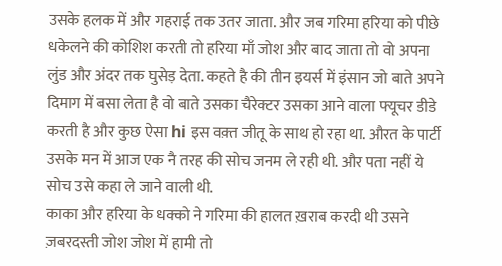उसके हलक में और गहराई तक उतर जाता. और जब गरिमा हरिया को पीछे धकेलने की कोशिश करती तो हरिया माँ जोश और बाद जाता तो वो अपना लुंड और अंदर तक घुसेड़ देता. कहते है की तीन इयर्स में इंसान जो बाते अपने दिमाग में बसा लेता है वो बाते उसका चैरेक्टर उसका आने वाला फ्यूचर डीडे करती है और कुछ ऐसा hi इस वक़्त जीतू के साथ हो रहा था. औरत के पार्टी उसके मन में आज एक नै तरह की सोच जनम ले रही थी. और पता नहीं ये सोच उसे कहा ले जाने वाली थी.
काका और हरिया के धक्को ने गरिमा की हालत ख़राब करदी थी उसने ज़बरदस्ती जोश जोश में हामी तो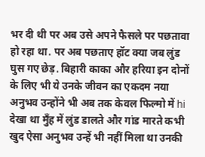भर दी थी पर अब उसे अपने फैसले पर पछतावा हो रहा था. पर अब पछताए हॉट क्या जब लुंड घुस गए छेड़. बिहारी काका और हरिया इन दोनों के लिए भी ये उनके जीवन का एकदम नया अनुभव उन्होंने भी अब तक केवल फिल्मो में hi देखा था मुँह में लुंड डालते और गांड मारते कभी खुद ऐसा अनुभव उन्हें भी नहीं मिला था उनकी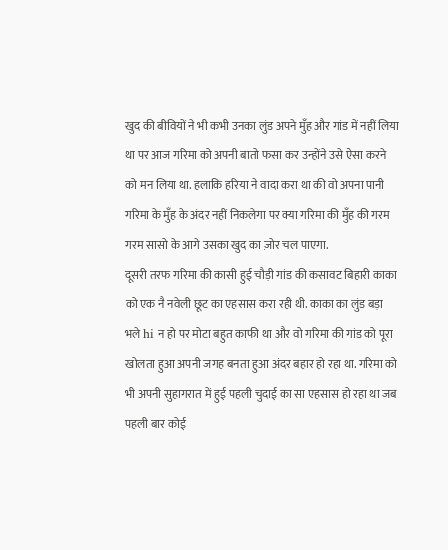खुद की बीवियों ने भी कभी उनका लुंड अपने मुँह और गांड में नहीं लिया था पर आज गरिमा को अपनी बातो फसा कर उन्होंने उसे ऐसा करने को मन लिया था. हलाकि हरिया ने वादा करा था की वो अपना पानी गरिमा के मुँह के अंदर नहीं निकलेगा पर क्या गरिमा की मुँह की गरम गरम सासो के आगे उसका खुद का ज़ोर चल पाएगा.
दूसरी तरफ गरिमा की कासी हुई चौड़ी गांड की कसावट बिहारी काका को एक नै नवेली छूट का एहसास करा रही थी. काका का लुंड बड़ा भले hi न हो पर मोटा बहुत काफी था और वो गरिमा की गांड को पूरा खोलता हुआ अपनी जगह बनता हुआ अंदर बहार हो रहा था. गरिमा को भी अपनी सुहागरात में हुई पहली चुदाई का सा एहसास हो रहा था जब पहली बार कोई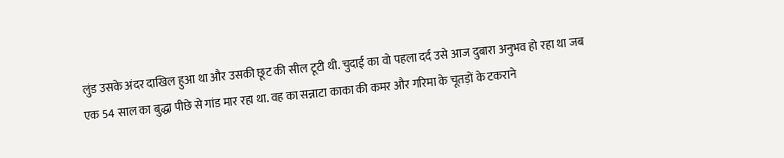लुंड उसके अंदर दाखिल हुआ था और उसकी छूट की सील टूटी थी. चुदाई का वो पहला दर्द उसे आज दुबारा अनुभव हो रहा था जब एक 54 साल का बुद्धा पीछे से गांड मार रहा था. वह का सन्नाटा काका की कमर और गरिमा के चूतड़ों के टकराने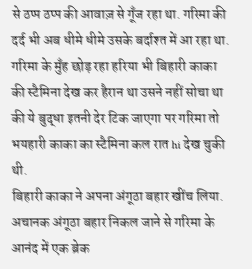से ठप्प ठप्प की आवाज़ से गूँज रहा था. गरिमा की दर्द भी अब धीमे धीमे उसके बर्दाश्त में आ रहा था. गरिमा के मुँह छोड़ रहा हरिया भी बिहारी काका की स्टैमिना देख कर हैरान था उसने नहीं सोचा था की ये बुद्धा इतनी देर टिक जाएगा पर गरिमा तो भयहारी काका का स्टैमिना कल रात hi देख चुकी थी.
बिहारी काका ने अपना अंगूठा बहार खींच लिया. अचानक अंगूठा बहार निकल जाने से गरिमा के आनंद में एक ब्रेक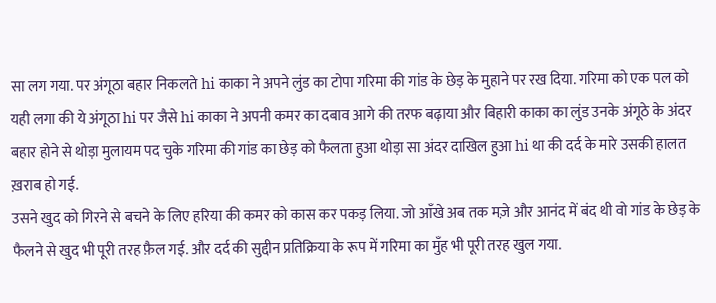सा लग गया. पर अंगूठा बहार निकलते hi काका ने अपने लुंड का टोपा गरिमा की गांड के छेड़ के मुहाने पर रख दिया. गरिमा को एक पल को यही लगा की ये अंगूठा hi पर जैसे hi काका ने अपनी कमर का दबाव आगे की तरफ बढ़ाया और बिहारी काका का लुंड उनके अंगूठे के अंदर बहार होने से थोड़ा मुलायम पद चुके गरिमा की गांड का छेड़ को फैलता हुआ थोड़ा सा अंदर दाखिल हुआ hi था की दर्द के मारे उसकी हालत ख़राब हो गई.
उसने खुद को गिरने से बचने के लिए हरिया की कमर को कास कर पकड़ लिया. जो आँखे अब तक मज़े और आनंद में बंद थी वो गांड के छेड़ के फैलने से खुद भी पूरी तरह फ़ैल गई. और दर्द की सुद्दीन प्रतिक्रिया के रूप में गरिमा का मुँह भी पूरी तरह खुल गया.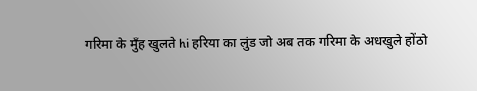गरिमा के मुँह खुलते hi हरिया का लुंड जो अब तक गरिमा के अधखुले होंठो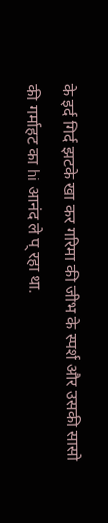के इर्द गिर्द झटके खा कर गरिमा की जीभ के स्पर्श और उसकी सासो की गर्माहट का hi आनंद ले प् रहा था.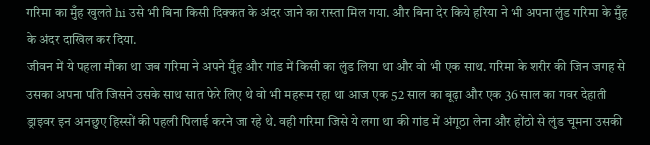गरिमा का मुँह खुलते hi उसे भी बिना किसी दिक्कत के अंदर जाने का रास्ता मिल गया. और बिना देर किये हरिया ने भी अपना लुंड गरिमा के मुँह के अंदर दाखिल कर दिया.
जीवन में ये पहला मौका था जब गरिमा ने अपने मुँह और गांड में किसी का लुंड लिया था और वो भी एक साथ. गरिमा के शरीर की जिन जगह से उसका अपना पति जिसने उसके साथ सात फेरे लिए थे वो भी महरूम रहा था आज एक 52 साल का बूढ़ा और एक 36 साल का गवर देहाती ड्राइवर इन अनछुए हिस्सों की पहली पिलाई करने जा रहे थे. वही गरिमा जिसे ये लगा था की गांड में अंगूठा लेना और होंठो से लुंड चूमना उसकी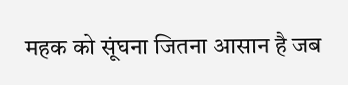महक को सूंघना जितना आसान है जब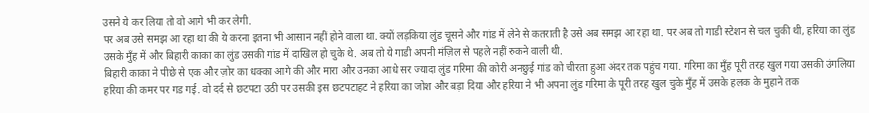उसने ये कर लिया तो वो आगे भी कर लेगी.
पर अब उसे समझ आ रहा था की ये करना इतना भी आसान नहीं होने वाला था. क्यों लड़किया लुंड चूसने और गांड में लेने से कतराती है उसे अब समझ आ रहा था. पर अब तो गाडी स्टेशन से चल चुकी थी, हरिया का लुंड उसके मुँह में और बिहारी काका का लुंड उसकी गांड में दाखिल हो चुके थे. अब तो ये गाडी अपनी मंज़िल से पहले नहीं रुकने वाली थी.
बिहारी काका ने पीछे से एक और ज़ोर का धक्का आगे की और मारा और उनका आधे सर ज्यादा लुंड गरिमा की कोरी अनछुई गांड को चीरता हुआ अंदर तक पहुंच गया. गरिमा का मुँह पूरी तरह खुल गया उसकी उंगलिया हरिया की कमर पर गड गई. वो दर्द से छटपटा उठी पर उसकी इस छटपटाहट ने हरिया का जोश और बड़ा दिया और हरिया ने भी अपना लुंड गरिमा के पूरी तरह खुल चुके मुँह में उसके हलक के मुहाने तक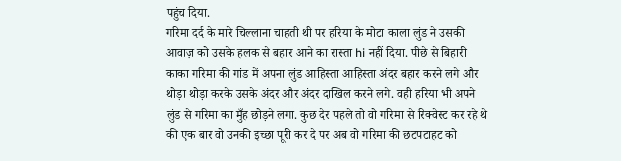पहुंच दिया.
गरिमा दर्द के मारे चिल्लाना चाहती थी पर हरिया के मोटा काला लुंड ने उसकी आवाज़ को उसके हलक से बहार आने का रास्ता hi नहीं दिया. पीछे से बिहारी काका गरिमा की गांड में अपना लुंड आहिस्ता आहिस्ता अंदर बहार करने लगे और थोड़ा थोड़ा करके उसके अंदर और अंदर दाखिल करने लगे. वही हरिया भी अपने लुंड से गरिमा का मुँह छोड़ने लगा. कुछ देर पहले तो वो गरिमा से रिक्वेस्ट कर रहे थे की एक बार वो उनकी इच्छा पूरी कर दे पर अब वो गरिमा की छटपटाहट को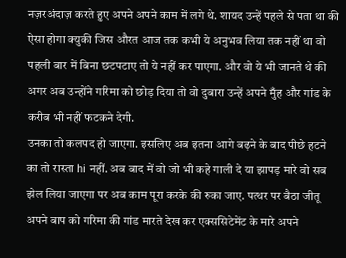नज़रअंदाज़ करते हुए अपने अपने काम में लगे थे. शायद उन्हें पहले से पता था की ऐसा होगा क्युकी जिस औरत आज तक कभी ये अनुभव लिया तक नहीं था वो पहली बार में बिना छटपटाए तो ये नहीं कर पाएगा. और वो ये भी जानते थे की अगर अब उन्होंने गरिमा को छोड़ दिया तो वो दुबारा उन्हें अपने मुँह और गांड के करीब भी नहीं फटकने देगी.
उनका तो कलपद हो जाएगा. इसलिए अब इतना आगे बढ़ने के बाद पीछे हटने का तो रास्ता hi नहीं. अब बाद में वो जो भी कहे गाली दे या झापड़ मारे वो सब झेल लिया जाएगा पर अब काम पूरा करके की रुका जाए. पत्थर पर बैठा जीतू अपने बाप को गरिमा की गांड मारते देख कर एक्ससिटेमेंट के मारे अपने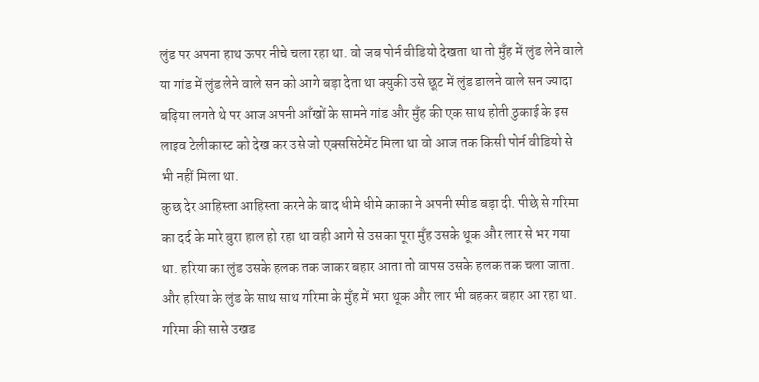लुंड पर अपना हाथ ऊपर नीचे चला रहा था. वो जब पोर्न वीडियो देखता था तो मुँह में लुंड लेने वाले या गांड में लुंड लेने वाले सन को आगे बड़ा देता था क्युकी उसे छूट में लुंड डालने वाले सन ज्यादा बढ़िया लगते थे पर आज अपनी आँखों के सामने गांड और मुँह की एक साथ होती ठुकाई के इस लाइव टेलीकास्ट को देख कर उसे जो एक्ससिटेमेंट मिला था वो आज तक किसी पोर्न वीडियो से भी नहीं मिला था.
कुछ देर आहिस्ता आहिस्ता करने के बाद धीमे धीमे काका ने अपनी स्पीड बड़ा दी. पीछे से गरिमा का दर्द के मारे बुरा हाल हो रहा था वही आगे से उसका पूरा मुँह उसके थूक और लार से भर गया था. हरिया का लुंड उसके हलक तक जाकर बहार आता तो वापस उसके हलक तक चला जाता. और हरिया के लुंड के साथ साथ गरिमा के मुँह में भरा थूक और लार भी बहकर बहार आ रहा था. गरिमा की सासे उखड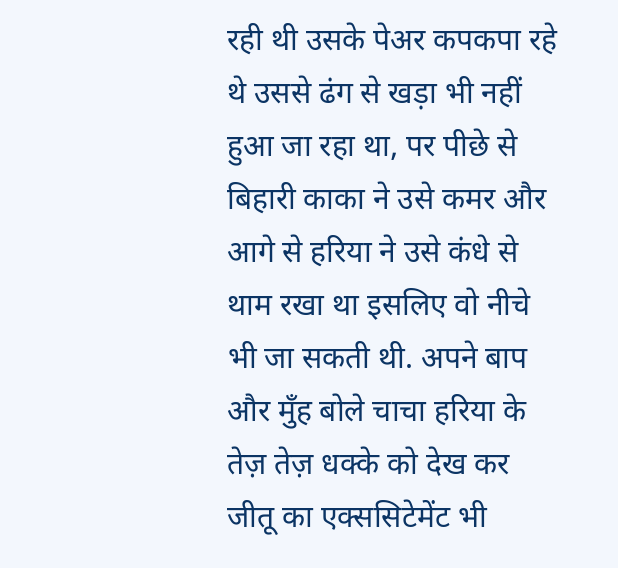रही थी उसके पेअर कपकपा रहे थे उससे ढंग से खड़ा भी नहीं हुआ जा रहा था, पर पीछे से बिहारी काका ने उसे कमर और आगे से हरिया ने उसे कंधे से थाम रखा था इसलिए वो नीचे भी जा सकती थी. अपने बाप और मुँह बोले चाचा हरिया के तेज़ तेज़ धक्के को देख कर जीतू का एक्ससिटेमेंट भी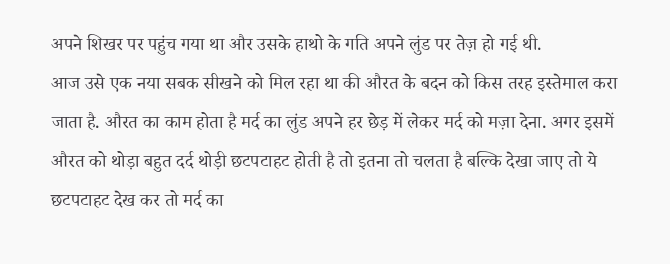अपने शिखर पर पहुंच गया था और उसके हाथो के गति अपने लुंड पर तेज़ हो गई थी.
आज उसे एक नया सबक सीखने को मिल रहा था की औरत के बदन को किस तरह इस्तेमाल करा जाता है. औरत का काम होता है मर्द का लुंड अपने हर छेड़ में लेकर मर्द को मज़ा देना. अगर इसमें औरत को थोड़ा बहुत दर्द थोड़ी छटपटाहट होती है तो इतना तो चलता है बल्कि देखा जाए तो ये छटपटाहट देख कर तो मर्द का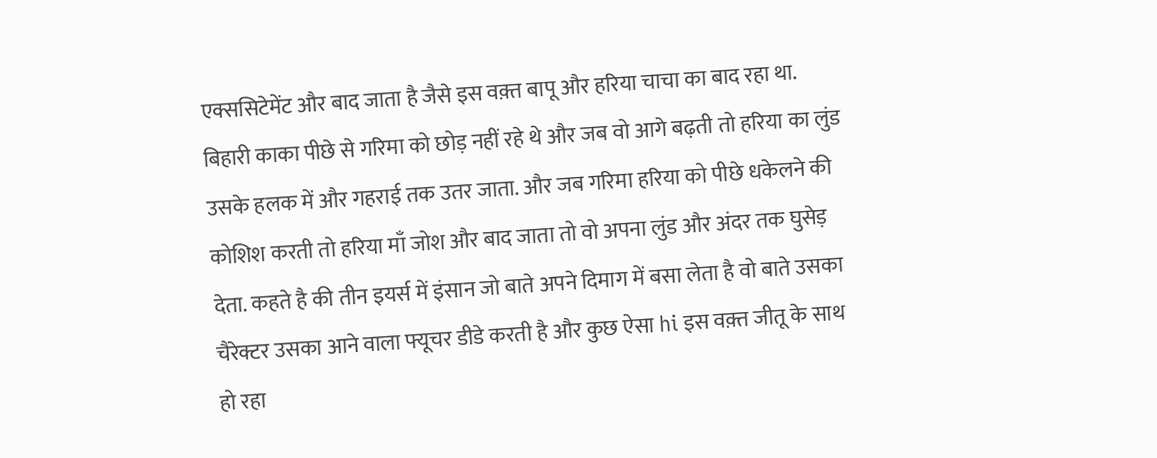एक्ससिटेमेंट और बाद जाता है जैसे इस वक़्त बापू और हरिया चाचा का बाद रहा था. बिहारी काका पीछे से गरिमा को छोड़ नहीं रहे थे और जब वो आगे बढ़ती तो हरिया का लुंड उसके हलक में और गहराई तक उतर जाता. और जब गरिमा हरिया को पीछे धकेलने की कोशिश करती तो हरिया माँ जोश और बाद जाता तो वो अपना लुंड और अंदर तक घुसेड़ देता. कहते है की तीन इयर्स में इंसान जो बाते अपने दिमाग में बसा लेता है वो बाते उसका चैरेक्टर उसका आने वाला फ्यूचर डीडे करती है और कुछ ऐसा hi इस वक़्त जीतू के साथ हो रहा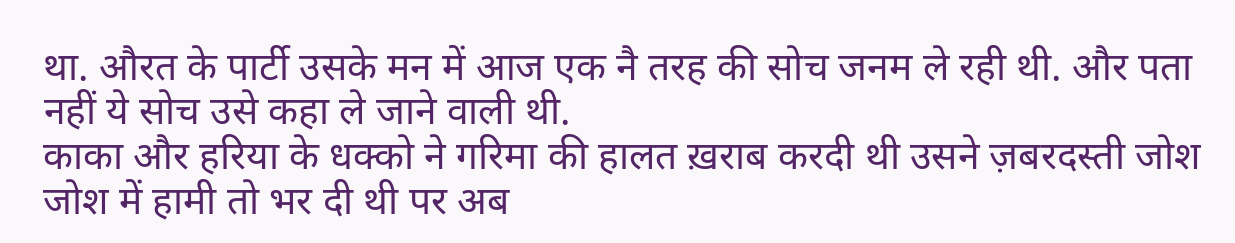था. औरत के पार्टी उसके मन में आज एक नै तरह की सोच जनम ले रही थी. और पता नहीं ये सोच उसे कहा ले जाने वाली थी.
काका और हरिया के धक्को ने गरिमा की हालत ख़राब करदी थी उसने ज़बरदस्ती जोश जोश में हामी तो भर दी थी पर अब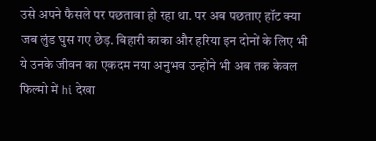उसे अपने फैसले पर पछतावा हो रहा था. पर अब पछताए हॉट क्या जब लुंड घुस गए छेड़. बिहारी काका और हरिया इन दोनों के लिए भी ये उनके जीवन का एकदम नया अनुभव उन्होंने भी अब तक केवल फिल्मो में hi देखा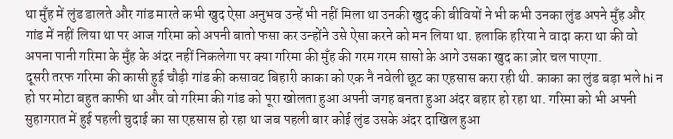था मुँह में लुंड डालते और गांड मारते कभी खुद ऐसा अनुभव उन्हें भी नहीं मिला था उनकी खुद की बीवियों ने भी कभी उनका लुंड अपने मुँह और गांड में नहीं लिया था पर आज गरिमा को अपनी बातो फसा कर उन्होंने उसे ऐसा करने को मन लिया था. हलाकि हरिया ने वादा करा था की वो अपना पानी गरिमा के मुँह के अंदर नहीं निकलेगा पर क्या गरिमा की मुँह की गरम गरम सासो के आगे उसका खुद का ज़ोर चल पाएगा.
दूसरी तरफ गरिमा की कासी हुई चौड़ी गांड की कसावट बिहारी काका को एक नै नवेली छूट का एहसास करा रही थी. काका का लुंड बड़ा भले hi न हो पर मोटा बहुत काफी था और वो गरिमा की गांड को पूरा खोलता हुआ अपनी जगह बनता हुआ अंदर बहार हो रहा था. गरिमा को भी अपनी सुहागरात में हुई पहली चुदाई का सा एहसास हो रहा था जब पहली बार कोई लुंड उसके अंदर दाखिल हुआ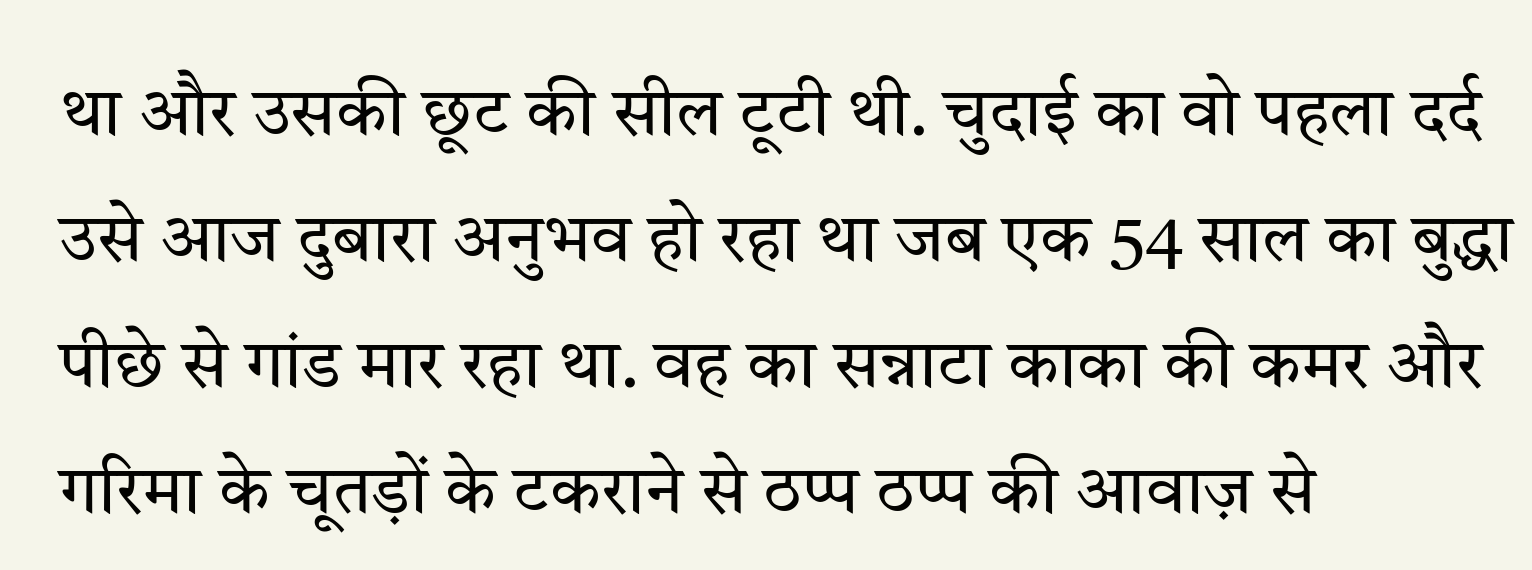था और उसकी छूट की सील टूटी थी. चुदाई का वो पहला दर्द उसे आज दुबारा अनुभव हो रहा था जब एक 54 साल का बुद्धा पीछे से गांड मार रहा था. वह का सन्नाटा काका की कमर और गरिमा के चूतड़ों के टकराने से ठप्प ठप्प की आवाज़ से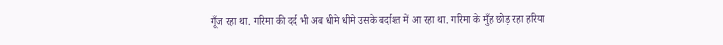गूँज रहा था. गरिमा की दर्द भी अब धीमे धीमे उसके बर्दाश्त में आ रहा था. गरिमा के मुँह छोड़ रहा हरिया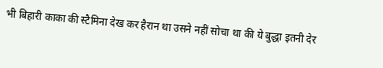भी बिहारी काका की स्टैमिना देख कर हैरान था उसने नहीं सोचा था की ये बुद्धा इतनी देर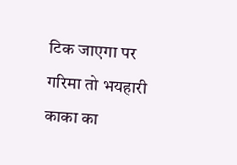टिक जाएगा पर गरिमा तो भयहारी काका का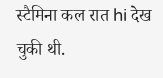स्टैमिना कल रात hi देख चुकी थी.